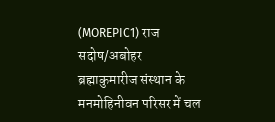(MOREPIC1) राज सदोष/अबोहर
ब्रह्माकुमारीज संस्थान के मनमोहिनीवन परिसर में चल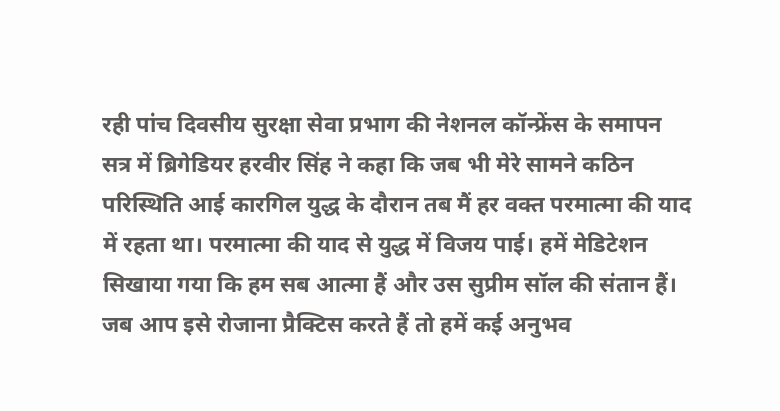रही पांच दिवसीय सुरक्षा सेवा प्रभाग की नेशनल कॉन्फ्रेंस के समापन सत्र में ब्रिगेडियर हरवीर सिंह ने कहा कि जब भी मेरे सामने कठिन परिस्थिति आई कारगिल युद्ध के दौरान तब मैं हर वक्त परमात्मा की याद में रहता था। परमात्मा की याद से युद्ध में विजय पाई। हमें मेडिटेशन सिखाया गया कि हम सब आत्मा हैं और उस सुप्रीम सॉल की संतान हैं। जब आप इसे रोजाना प्रैक्टिस करते हैं तो हमें कई अनुभव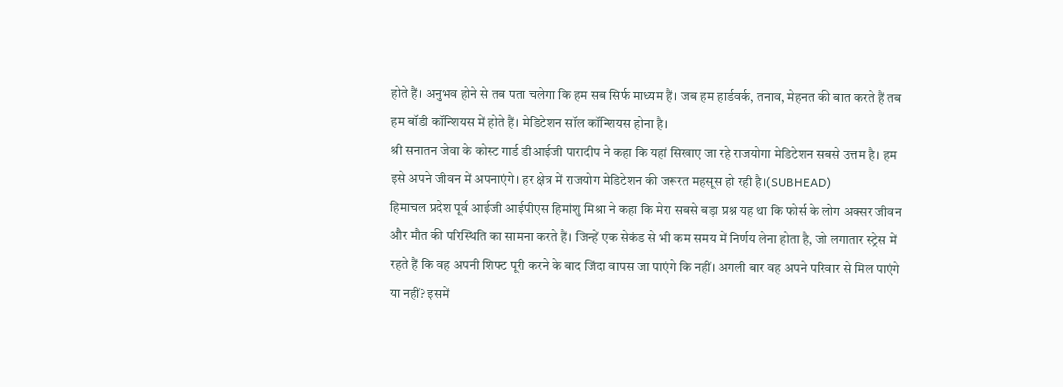होते हैं। अनुभव होने से तब पता चलेगा कि हम सब सिर्फ माध्यम हैं। जब हम हार्डवर्क, तनाव, मेहनत की बात करते हैं तब हम बॉडी कॉन्शियस में होते हैं। मेडिटेशन सॉल कॉन्शियस होना है।
श्री सनातन जेवा के कोस्ट गार्ड डीआईजी पारादीप ने कहा कि यहां सिखाए जा रहे राजयोगा मेडिटेशन सबसे उत्तम है। हम इसे अपने जीवन में अपनाएंगे। हर क्षेत्र में राजयोग मेडिटेशन की जरूरत महसूस हो रही है।(SUBHEAD)
हिमाचल प्रदेश पूर्व आईजी आईपीएस हिमांशु मिश्रा ने कहा कि मेरा सबसे बड़ा प्रश्न यह था कि फोर्स के लोग अक्सर जीवन और मौत की परिस्थिति का सामना करते हैं। जिन्हें एक सेकंड से भी कम समय में निर्णय लेना होता है, जो लगातार स्ट्रेस में रहते हैं कि वह अपनी शिफ्ट पूरी करने के बाद जिंदा वापस जा पाएंगे कि नहीं। अगली बार वह अपने परिवार से मिल पाएंगे या नहीं? इसमें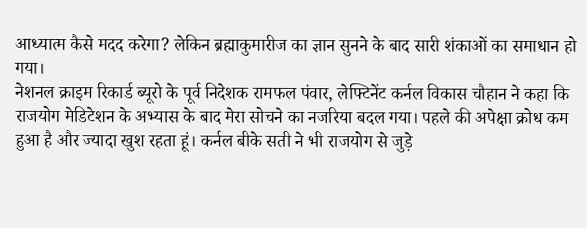आध्यात्म कैसे मदद करेगा? लेकिन ब्रह्माकुमारीज का ज्ञान सुनने के बाद सारी शंकाओं का समाधान हो गया।
नेशनल क्राइम रिकार्ड ब्यूरो के पूर्व निदेशक रामफल पंवार, लेफ्टिनेंट कर्नल विकास चौहान ने कहा कि राजयोग मेडिटेशन के अभ्यास के बाद मेरा सोचने का नजरिया बदल गया। पहले की अपेक्षा क्रोध कम हुआ है और ज्यादा खुश रहता हूं। कर्नल बीके सती ने भी राजयोग से जुड़े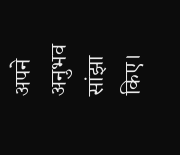अपने अनुभव सांझा किए।